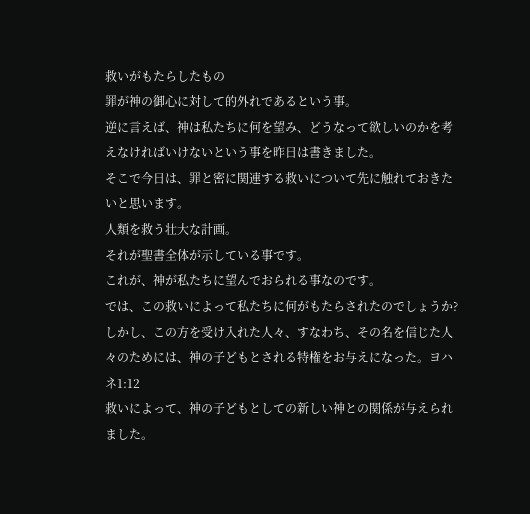救いがもたらしたもの
罪が神の御心に対して的外れであるという事。
逆に言えば、神は私たちに何を望み、どうなって欲しいのかを考えなければいけないという事を昨日は書きました。
そこで今日は、罪と密に関連する救いについて先に触れておきたいと思います。
人類を救う壮大な計画。
それが聖書全体が示している事です。
これが、神が私たちに望んでおられる事なのです。
では、この救いによって私たちに何がもたらされたのでしょうか?
しかし、この方を受け入れた人々、すなわち、その名を信じた人々のためには、神の子どもとされる特権をお与えになった。ヨハネ1:12
救いによって、神の子どもとしての新しい神との関係が与えられました。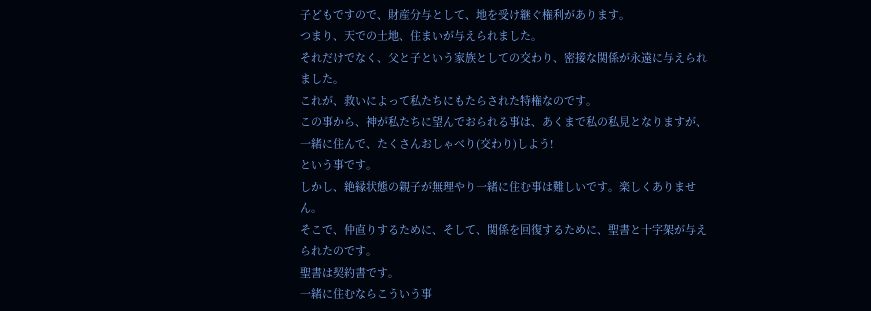子どもですので、財産分与として、地を受け継ぐ権利があります。
つまり、天での土地、住まいが与えられました。
それだけでなく、父と子という家族としての交わり、密接な関係が永遠に与えられました。
これが、救いによって私たちにもたらされた特権なのです。
この事から、神が私たちに望んでおられる事は、あくまで私の私見となりますが、
一緒に住んで、たくさんおしゃべり(交わり)しよう!
という事です。
しかし、絶縁状態の親子が無理やり一緒に住む事は難しいです。楽しくありません。
そこで、仲直りするために、そして、関係を回復するために、聖書と十字架が与えられたのです。
聖書は契約書です。
一緒に住むならこういう事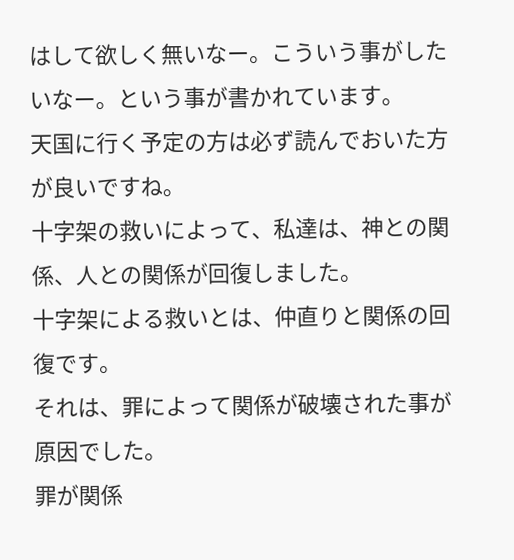はして欲しく無いなー。こういう事がしたいなー。という事が書かれています。
天国に行く予定の方は必ず読んでおいた方が良いですね。
十字架の救いによって、私達は、神との関係、人との関係が回復しました。
十字架による救いとは、仲直りと関係の回復です。
それは、罪によって関係が破壊された事が原因でした。
罪が関係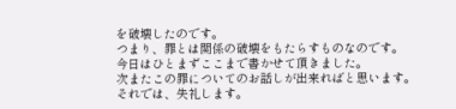を破壊したのです。
つまり、罪とは関係の破壊をもたらすものなのです。
今日はひとまずここまで書かせて頂きました。
次またこの罪についてのお話しが出来ればと思います。
それでは、失礼します。